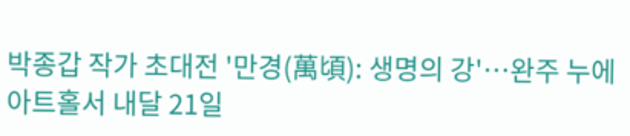박종갑 작가 초대전 '만경(萬頃): 생명의 강'…완주 누에아트홀서 내달 21일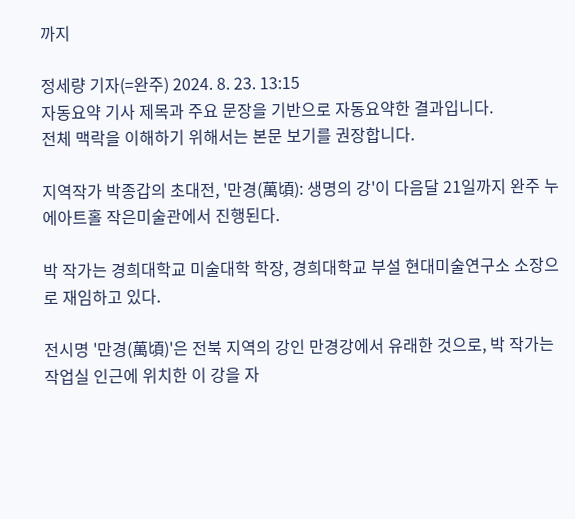까지

정세량 기자(=완주) 2024. 8. 23. 13:15
자동요약 기사 제목과 주요 문장을 기반으로 자동요약한 결과입니다.
전체 맥락을 이해하기 위해서는 본문 보기를 권장합니다.

지역작가 박종갑의 초대전, '만경(萬頃): 생명의 강'이 다음달 21일까지 완주 누에아트홀 작은미술관에서 진행된다.

박 작가는 경희대학교 미술대학 학장, 경희대학교 부설 현대미술연구소 소장으로 재임하고 있다.

전시명 '만경(萬頃)'은 전북 지역의 강인 만경강에서 유래한 것으로, 박 작가는 작업실 인근에 위치한 이 강을 자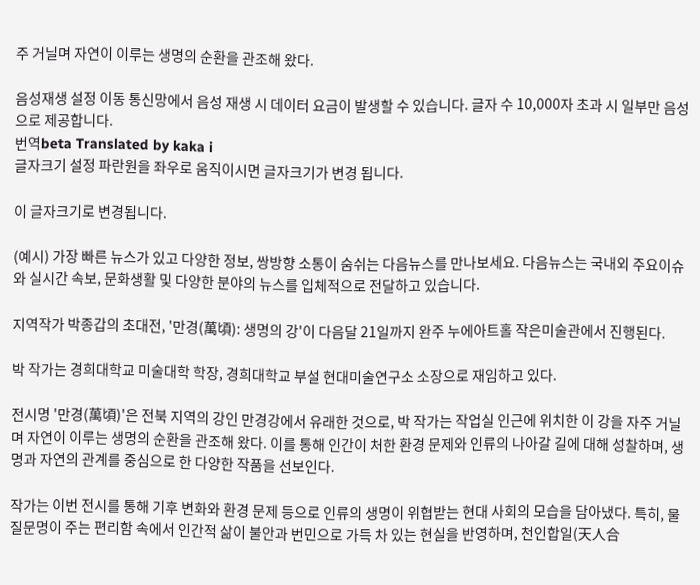주 거닐며 자연이 이루는 생명의 순환을 관조해 왔다.

음성재생 설정 이동 통신망에서 음성 재생 시 데이터 요금이 발생할 수 있습니다. 글자 수 10,000자 초과 시 일부만 음성으로 제공합니다.
번역beta Translated by kaka i
글자크기 설정 파란원을 좌우로 움직이시면 글자크기가 변경 됩니다.

이 글자크기로 변경됩니다.

(예시) 가장 빠른 뉴스가 있고 다양한 정보, 쌍방향 소통이 숨쉬는 다음뉴스를 만나보세요. 다음뉴스는 국내외 주요이슈와 실시간 속보, 문화생활 및 다양한 분야의 뉴스를 입체적으로 전달하고 있습니다.

지역작가 박종갑의 초대전, '만경(萬頃): 생명의 강'이 다음달 21일까지 완주 누에아트홀 작은미술관에서 진행된다.

박 작가는 경희대학교 미술대학 학장, 경희대학교 부설 현대미술연구소 소장으로 재임하고 있다.

전시명 '만경(萬頃)'은 전북 지역의 강인 만경강에서 유래한 것으로, 박 작가는 작업실 인근에 위치한 이 강을 자주 거닐며 자연이 이루는 생명의 순환을 관조해 왔다. 이를 통해 인간이 처한 환경 문제와 인류의 나아갈 길에 대해 성찰하며, 생명과 자연의 관계를 중심으로 한 다양한 작품을 선보인다.

작가는 이번 전시를 통해 기후 변화와 환경 문제 등으로 인류의 생명이 위협받는 현대 사회의 모습을 담아냈다. 특히, 물질문명이 주는 편리함 속에서 인간적 삶이 불안과 번민으로 가득 차 있는 현실을 반영하며, 천인합일(天人合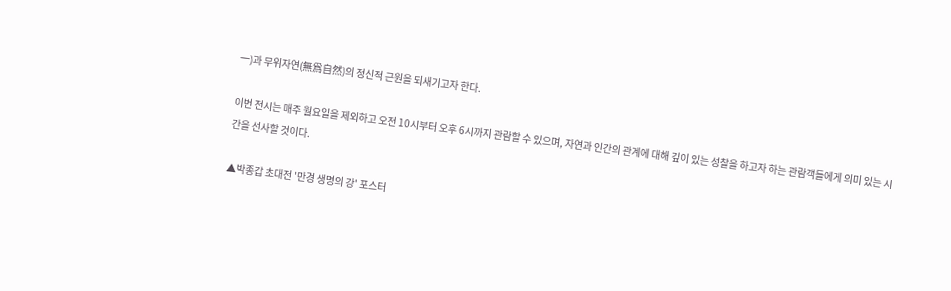一)과 무위자연(無爲自然)의 정신적 근원을 되새기고자 한다.

이번 전시는 매주 월요일을 제외하고 오전 10시부터 오후 6시까지 관람할 수 있으며, 자연과 인간의 관계에 대해 깊이 있는 성찰을 하고자 하는 관람객들에게 의미 있는 시간을 선사할 것이다.

▲박종갑 초대전 '만경 생명의 강' 포스터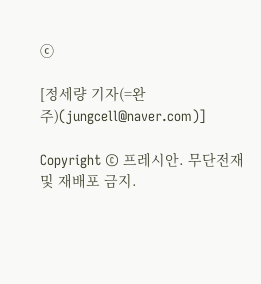ⓒ

[정세량 기자(=완주)(jungcell@naver.com)]

Copyright © 프레시안. 무단전재 및 재배포 금지.